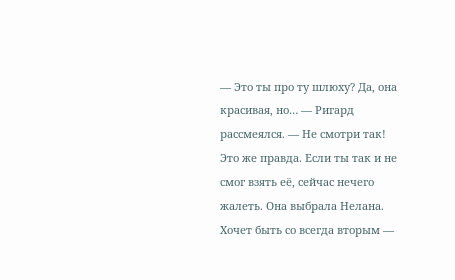— Это ты про ту шлюху? Да, она красивая, но… — Ригард рассмеялся. — Не смотри так! Это же правда. Если ты так и не смог взять её, сейчас нечего жалеть. Она выбрала Нелана. Хочет быть со всегда вторым —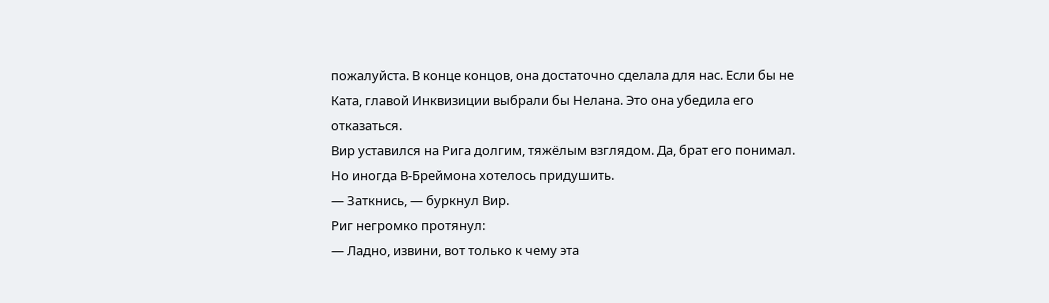пожалуйста. В конце концов, она достаточно сделала для нас. Если бы не Ката, главой Инквизиции выбрали бы Нелана. Это она убедила его отказаться.
Вир уставился на Рига долгим, тяжёлым взглядом. Да, брат его понимал. Но иногда В-Бреймона хотелось придушить.
— Заткнись, — буркнул Вир.
Риг негромко протянул:
— Ладно, извини, вот только к чему эта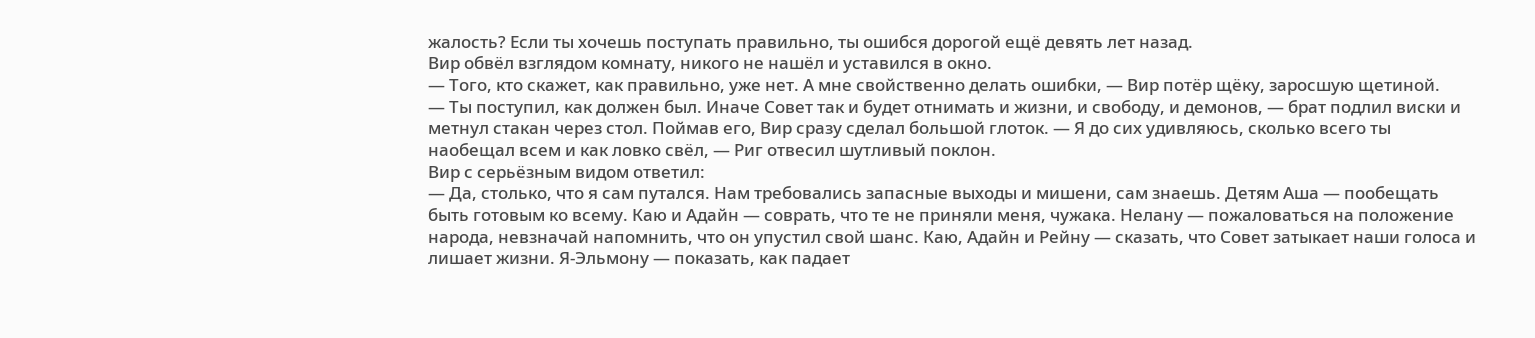жалость? Если ты хочешь поступать правильно, ты ошибся дорогой ещё девять лет назад.
Вир обвёл взглядом комнату, никого не нашёл и уставился в окно.
— Того, кто скажет, как правильно, уже нет. А мне свойственно делать ошибки, — Вир потёр щёку, заросшую щетиной.
— Ты поступил, как должен был. Иначе Совет так и будет отнимать и жизни, и свободу, и демонов, — брат подлил виски и метнул стакан через стол. Поймав его, Вир сразу сделал большой глоток. — Я до сих удивляюсь, сколько всего ты наобещал всем и как ловко свёл, — Риг отвесил шутливый поклон.
Вир с серьёзным видом ответил:
— Да, столько, что я сам путался. Нам требовались запасные выходы и мишени, сам знаешь. Детям Аша — пообещать быть готовым ко всему. Каю и Адайн — соврать, что те не приняли меня, чужака. Нелану — пожаловаться на положение народа, невзначай напомнить, что он упустил свой шанс. Каю, Адайн и Рейну — сказать, что Совет затыкает наши голоса и лишает жизни. Я-Эльмону — показать, как падает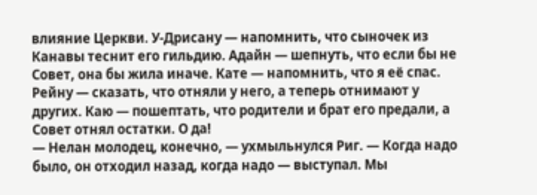влияние Церкви. У-Дрисану — напомнить, что сыночек из Канавы теснит его гильдию. Адайн — шепнуть, что если бы не Совет, она бы жила иначе. Кате — напомнить, что я её спас. Рейну — сказать, что отняли у него, а теперь отнимают у других. Каю — пошептать, что родители и брат его предали, а Совет отнял остатки. О да!
— Нелан молодец, конечно, — ухмыльнулся Риг. — Когда надо было, он отходил назад, когда надо — выступал. Мы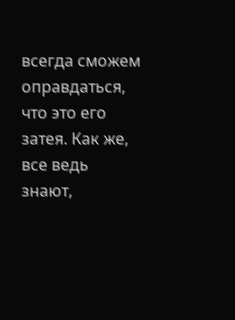всегда сможем оправдаться, что это его затея. Как же, все ведь знают,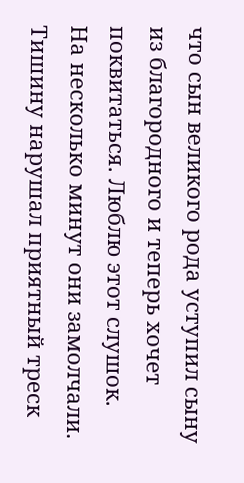что сын великого рода уступил сыну из благородного и теперь хочет поквитаться. Люблю этот слушок.
На несколько минут они замолчали. Тишину нарушал приятный треск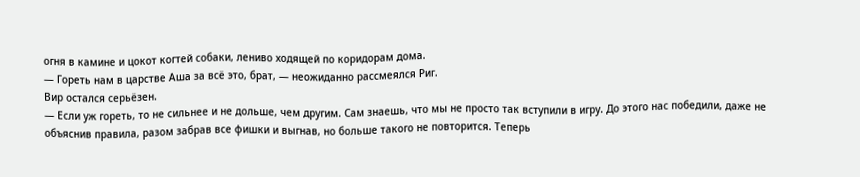огня в камине и цокот когтей собаки, лениво ходящей по коридорам дома.
— Гореть нам в царстве Аша за всё это, брат, — неожиданно рассмеялся Риг.
Вир остался серьёзен.
— Если уж гореть, то не сильнее и не дольше, чем другим. Сам знаешь, что мы не просто так вступили в игру. До этого нас победили, даже не объяснив правила, разом забрав все фишки и выгнав, но больше такого не повторится. Теперь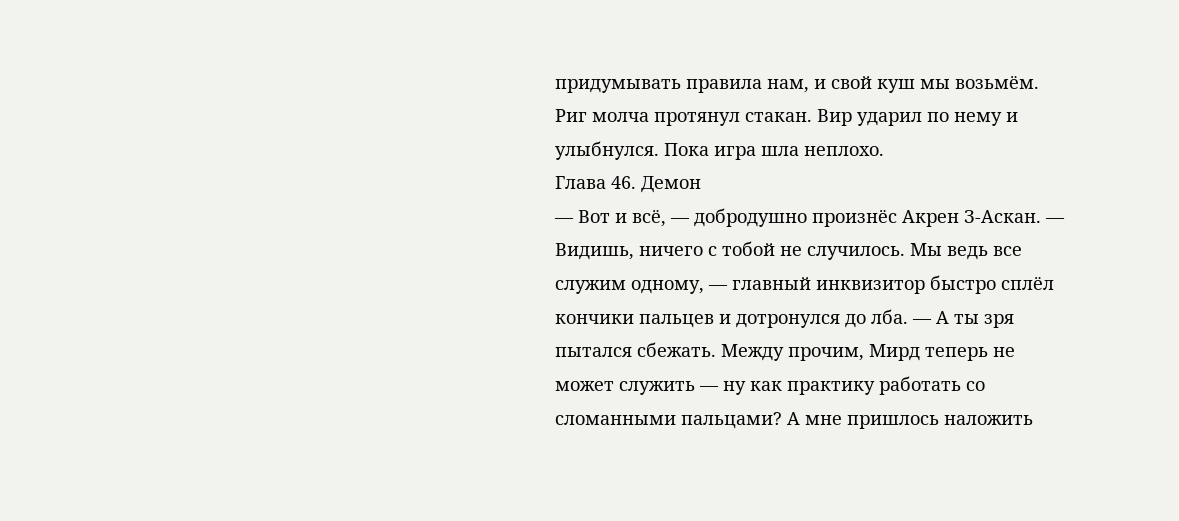придумывать правила нам, и свой куш мы возьмём.
Риг молча протянул стакан. Вир ударил по нему и улыбнулся. Пока игра шла неплохо.
Глава 46. Демон
— Вот и всё, — добродушно произнёс Акрен З-Аскан. — Видишь, ничего с тобой не случилось. Мы ведь все служим одному, — главный инквизитор быстро сплёл кончики пальцев и дотронулся до лба. — А ты зря пытался сбежать. Между прочим, Мирд теперь не может служить — ну как практику работать со сломанными пальцами? А мне пришлось наложить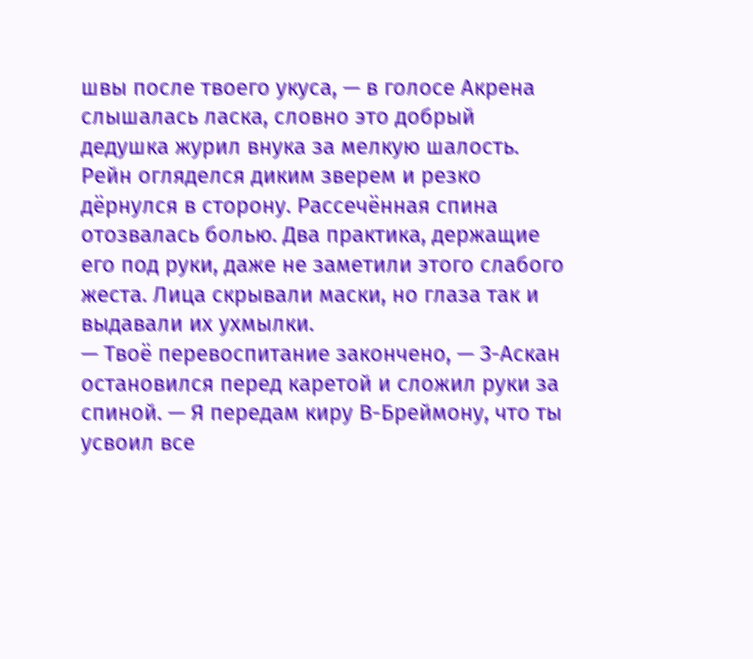швы после твоего укуса, — в голосе Акрена слышалась ласка, словно это добрый дедушка журил внука за мелкую шалость.
Рейн огляделся диким зверем и резко дёрнулся в сторону. Рассечённая спина отозвалась болью. Два практика, держащие его под руки, даже не заметили этого слабого жеста. Лица скрывали маски, но глаза так и выдавали их ухмылки.
— Твоё перевоспитание закончено, — З-Аскан остановился перед каретой и сложил руки за спиной. — Я передам киру В-Бреймону, что ты усвоил все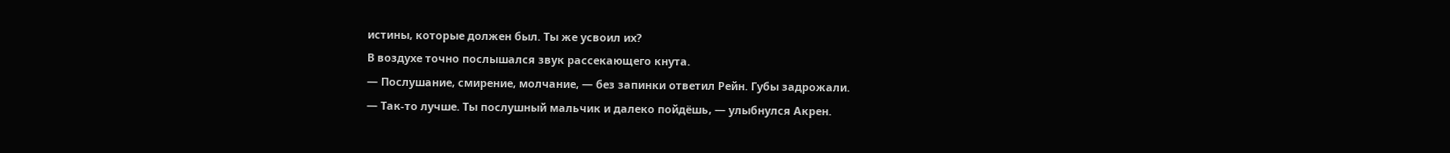истины, которые должен был. Ты же усвоил их?
В воздухе точно послышался звук рассекающего кнута.
— Послушание, смирение, молчание, — без запинки ответил Рейн. Губы задрожали.
— Так-то лучше. Ты послушный мальчик и далеко пойдёшь, — улыбнулся Акрен.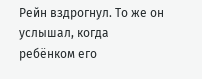Рейн вздрогнул. То же он услышал, когда ребёнком его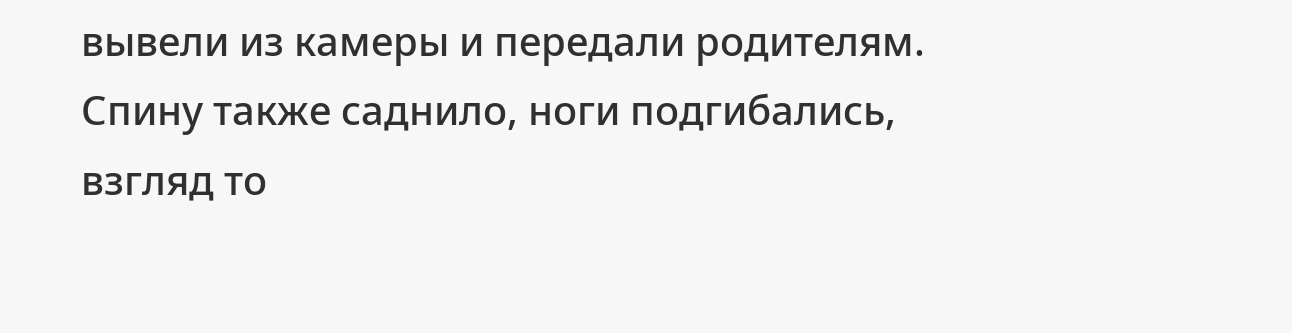вывели из камеры и передали родителям. Спину также саднило, ноги подгибались, взгляд то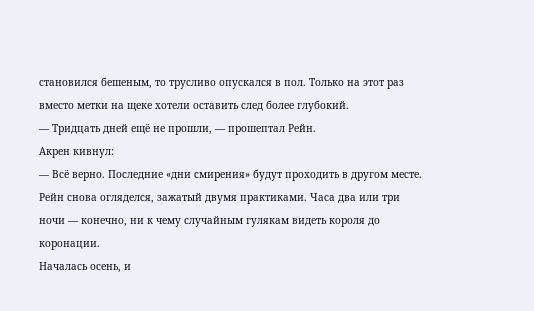становился бешеным, то трусливо опускался в пол. Только на этот раз вместо метки на щеке хотели оставить след более глубокий.
— Тридцать дней ещё не прошли, — прошептал Рейн.
Акрен кивнул:
— Всё верно. Последние «дни смирения» будут проходить в другом месте.
Рейн снова огляделся, зажатый двумя практиками. Часа два или три ночи — конечно, ни к чему случайным гулякам видеть короля до коронации.
Началась осень, и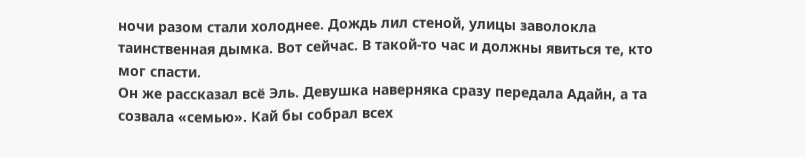ночи разом стали холоднее. Дождь лил стеной, улицы заволокла таинственная дымка. Вот сейчас. В такой-то час и должны явиться те, кто мог спасти.
Он же рассказал всё Эль. Девушка наверняка сразу передала Адайн, а та созвала «семью». Кай бы собрал всех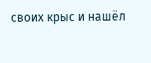своих крыс и нашёл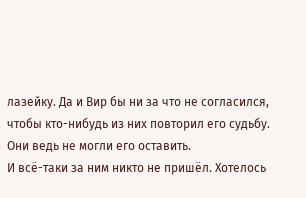лазейку. Да и Вир бы ни за что не согласился, чтобы кто-нибудь из них повторил его судьбу. Они ведь не могли его оставить.
И всё-таки за ним никто не пришёл. Хотелось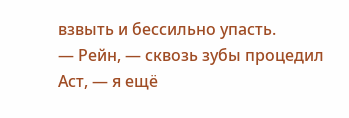взвыть и бессильно упасть.
— Рейн, — сквозь зубы процедил Аст, — я ещё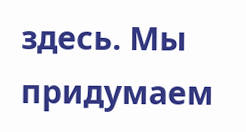здесь. Мы придумаем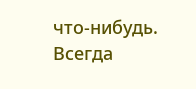что-нибудь. Всегда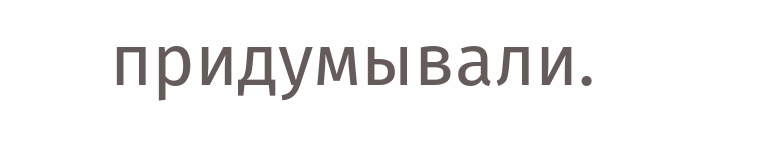придумывали.